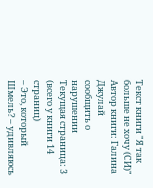Текст книги "Я так больше не хочу (СИ)"
Автор книги: Галина Джулай
сообщить о нарушении
Текущая страница: 3 (всего у книги 14 страниц)
– Это, который Шмель? – удивляюсь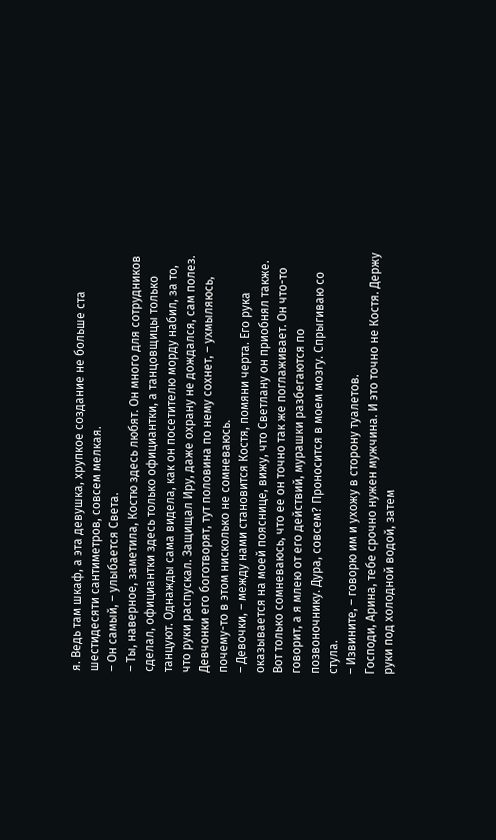я. Ведь там шкаф, а эта девушка, хрупкое создание не больше ста шестидесяти сантиметров, совсем мелкая.
– Он самый, – улыбается Света.
– Ты, наверное, заметила, Костю здесь любят. Он много для сотрудников сделал, официантки здесь только официантки, а танцовщицы только танцуют. Однажды сама видела, как он посетителю морду набил, за то, что руки распускал. Защищал Иру, даже охрану не дождался, сам полез. Девчонки его боготворят, тут половина по нему сохнет, – ухмыляюсь, почему-то в этом нисколько не сомневаюсь.
– Девочки, – между нами становится Костя, помяни черта. Его рука оказывается на моей пояснице, вижу, что Светлану он приобнял также. Вот только сомневаюсь, что ее он точно так же поглаживает. Он что-то говорит, а я млею от его действий, мурашки разбегаются по позвоночнику. Дура, совсем? Проносится в моем мозгу. Спрыгиваю со стула.
– Извините, – говорю им и ухожу в сторону туалетов.
Господи, Арина, тебе срочно нужен мужчина. И это точно не Костя. Держу руки под холодной водой, затем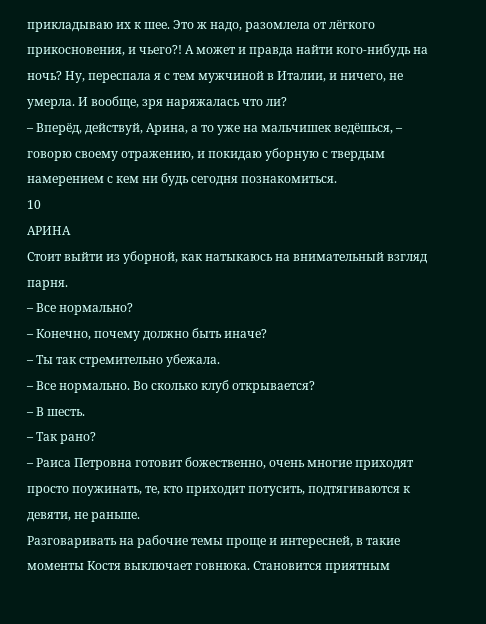прикладываю их к шее. Это ж надо, разомлела от лёгкого прикосновения, и чьего?! А может и правда найти кого-нибудь на ночь? Ну, переспала я с тем мужчиной в Италии, и ничего, не умерла. И вообще, зря наряжалась что ли?
– Вперёд, действуй, Арина, а то уже на мальчишек ведёшься, – говорю своему отражению, и покидаю уборную с твердым намерением с кем ни будь сегодня познакомиться.
10
АРИНА
Стоит выйти из уборной, как натыкаюсь на внимательный взгляд парня.
– Все нормально?
– Конечно, почему должно быть иначе?
– Ты так стремительно убежала.
– Все нормально. Во сколько клуб открывается?
– В шесть.
– Так рано?
– Раиса Петровна готовит божественно, очень многие приходят просто поужинать, те, кто приходит потусить, подтягиваются к девяти, не раньше.
Разговаривать на рабочие темы проще и интересней, в такие моменты Костя выключает говнюка. Становится приятным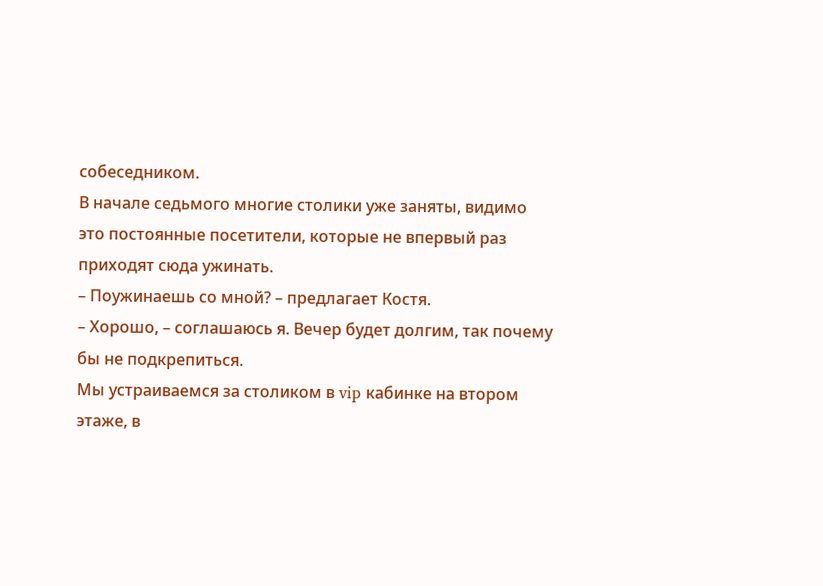собеседником.
В начале седьмого многие столики уже заняты, видимо это постоянные посетители, которые не впервый раз приходят сюда ужинать.
– Поужинаешь со мной? – предлагает Костя.
– Хорошо, – соглашаюсь я. Вечер будет долгим, так почему бы не подкрепиться.
Мы устраиваемся за столиком в vip кабинке на втором этаже, в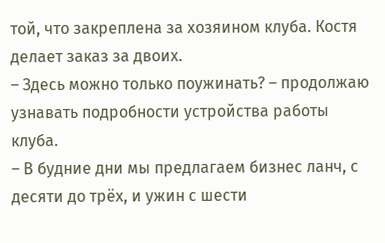той, что закреплена за хозяином клуба. Костя делает заказ за двоих.
– Здесь можно только поужинать? – продолжаю узнавать подробности устройства работы клуба.
– В будние дни мы предлагаем бизнес ланч, с десяти до трёх, и ужин с шести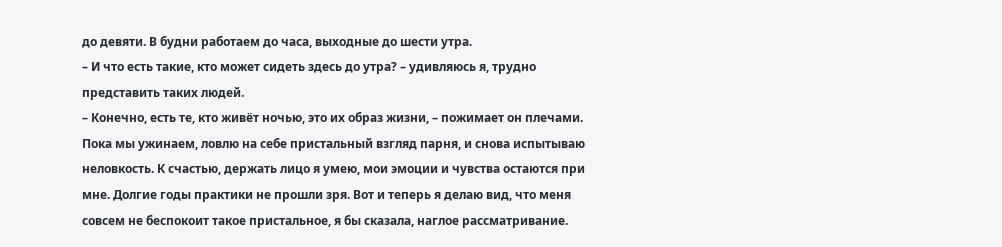до девяти. В будни работаем до часа, выходные до шести утра.
– И что есть такие, кто может сидеть здесь до утра? – удивляюсь я, трудно представить таких людей.
– Конечно, есть те, кто живёт ночью, это их образ жизни, – пожимает он плечами.
Пока мы ужинаем, ловлю на себе пристальный взгляд парня, и снова испытываю неловкость. К счастью, держать лицо я умею, мои эмоции и чувства остаются при мне. Долгие годы практики не прошли зря. Вот и теперь я делаю вид, что меня совсем не беспокоит такое пристальное, я бы сказала, наглое рассматривание.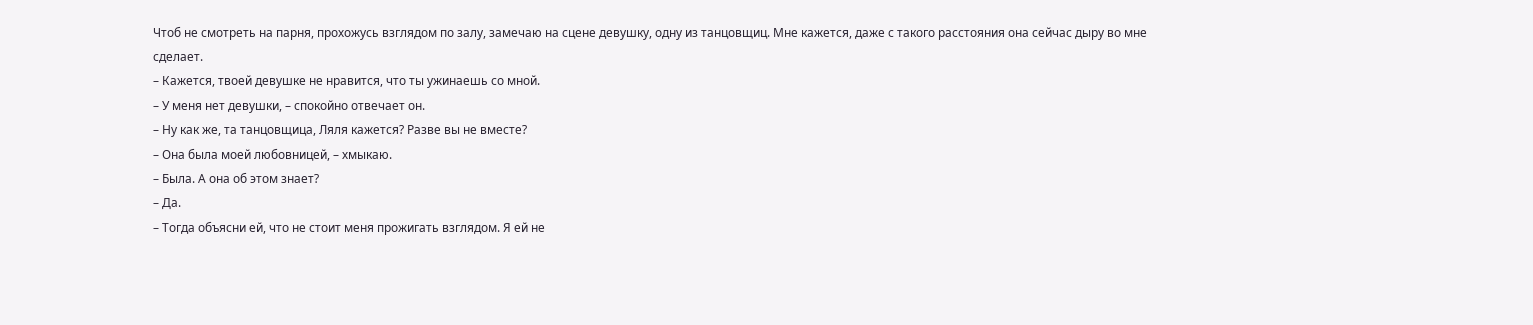Чтоб не смотреть на парня, прохожусь взглядом по залу, замечаю на сцене девушку, одну из танцовщиц. Мне кажется, даже с такого расстояния она сейчас дыру во мне сделает.
– Кажется, твоей девушке не нравится, что ты ужинаешь со мной.
– У меня нет девушки, – спокойно отвечает он.
– Ну как же, та танцовщица, Ляля кажется? Разве вы не вместе?
– Она была моей любовницей, – хмыкаю.
– Была. А она об этом знает?
– Да.
– Тогда объясни ей, что не стоит меня прожигать взглядом. Я ей не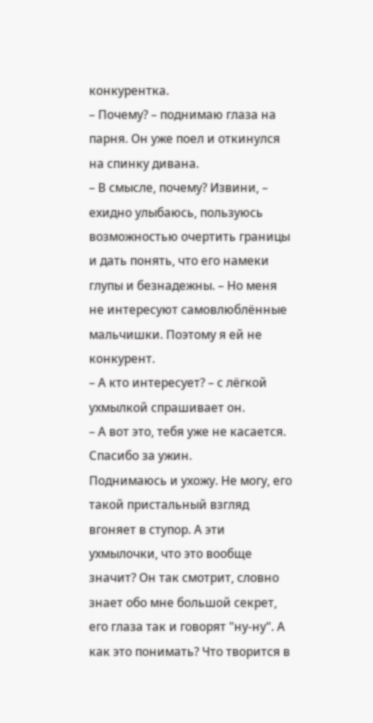конкурентка.
– Почему? – поднимаю глаза на парня. Он уже поел и откинулся на спинку дивана.
– В смысле, почему? Извини, – ехидно улыбаюсь, пользуюсь возможностью очертить границы и дать понять, что его намеки глупы и безнадежны. – Но меня не интересуют самовлюблённые мальчишки. Поэтому я ей не конкурент.
– А кто интересует? – с лёгкой ухмылкой спрашивает он.
– А вот это, тебя уже не касается. Спасибо за ужин.
Поднимаюсь и ухожу. Не могу, его такой пристальный взгляд вгоняет в ступор. А эти ухмылочки, что это вообще значит? Он так смотрит, словно знает обо мне большой секрет, его глаза так и говорят "ну-ну". А как это понимать? Что творится в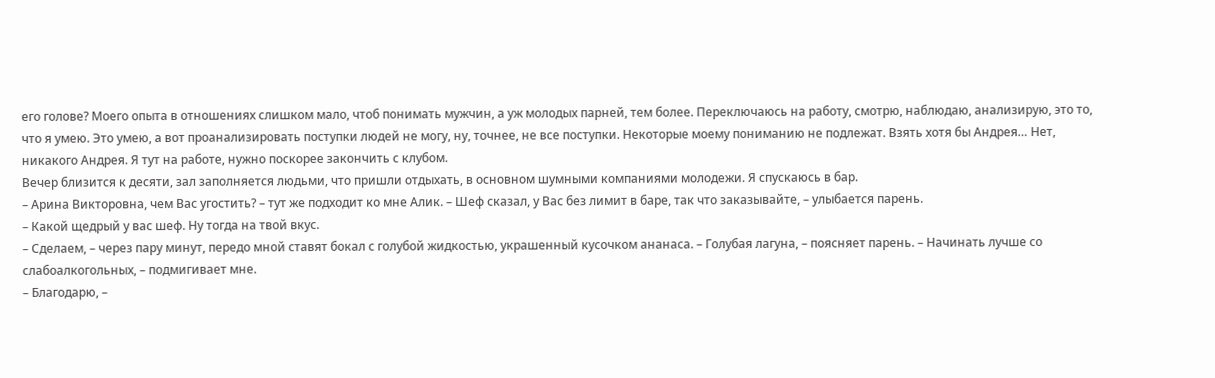его голове? Моего опыта в отношениях слишком мало, чтоб понимать мужчин, а уж молодых парней, тем более. Переключаюсь на работу, смотрю, наблюдаю, анализирую, это то, что я умею. Это умею, а вот проанализировать поступки людей не могу, ну, точнее, не все поступки. Некоторые моему пониманию не подлежат. Взять хотя бы Андрея… Нет, никакого Андрея. Я тут на работе, нужно поскорее закончить с клубом.
Вечер близится к десяти, зал заполняется людьми, что пришли отдыхать, в основном шумными компаниями молодежи. Я спускаюсь в бар.
– Арина Викторовна, чем Вас угостить? – тут же подходит ко мне Алик. – Шеф сказал, у Вас без лимит в баре, так что заказывайте, – улыбается парень.
– Какой щедрый у вас шеф. Ну тогда на твой вкус.
– Сделаем, – через пару минут, передо мной ставят бокал с голубой жидкостью, украшенный кусочком ананаса. – Голубая лагуна, – поясняет парень. – Начинать лучше со слабоалкогольных, – подмигивает мне.
– Благодарю, –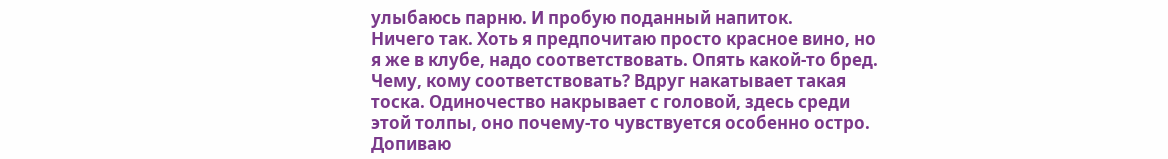улыбаюсь парню. И пробую поданный напиток.
Ничего так. Хоть я предпочитаю просто красное вино, но я же в клубе, надо соответствовать. Опять какой-то бред. Чему, кому соответствовать? Вдруг накатывает такая тоска. Одиночество накрывает с головой, здесь среди этой толпы, оно почему-то чувствуется особенно остро. Допиваю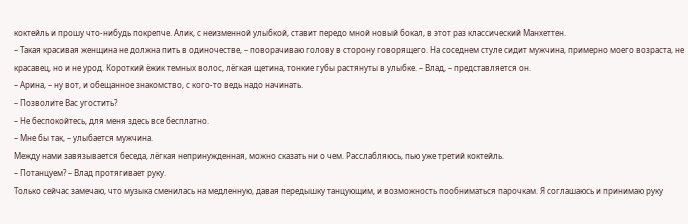коктейль и прошу что-нибудь покрепче. Алик, с неизменной улыбкой, ставит передо мной новый бокал, в этот раз классический Манхеттен.
– Такая красивая женщина не должна пить в одиночестве, – поворачиваю голову в сторону говорящего. На соседнем стуле сидит мужчина, примерно моего возраста, не красавец, но и не урод. Короткий ёжик темных волос, лёгкая щетина, тонкие губы растянуты в улыбке. – Влад, – представляется он.
– Арина, – ну вот, и обещанное знакомство, с кого-то ведь надо начинать.
– Позволите Вас угостить?
– Не беспокойтесь, для меня здесь все бесплатно.
– Мне бы так, – улыбается мужчина.
Между нами завязывается беседа, лёгкая непринужденная, можно сказать ни о чем. Расслабляюсь, пью уже третий коктейль.
– Потанцуем? – Влад протягивает руку.
Только сейчас замечаю, что музыка сменилась на медленную, давая передышку танцующим, и возможность пообниматься парочкам. Я соглашаюсь и принимаю руку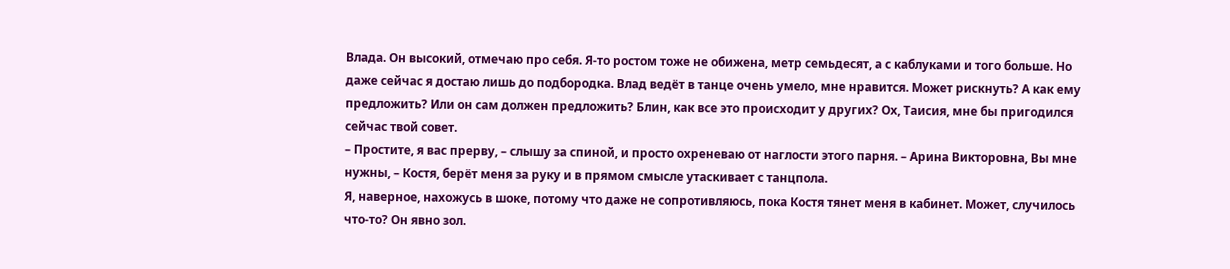Влада. Он высокий, отмечаю про себя. Я-то ростом тоже не обижена, метр семьдесят, а с каблуками и того больше. Но даже сейчас я достаю лишь до подбородка. Влад ведёт в танце очень умело, мне нравится. Может рискнуть? А как ему предложить? Или он сам должен предложить? Блин, как все это происходит у других? Ох, Таисия, мне бы пригодился сейчас твой совет.
– Простите, я вас прерву, – слышу за спиной, и просто охреневаю от наглости этого парня. – Арина Викторовна, Вы мне нужны, – Костя, берёт меня за руку и в прямом смысле утаскивает с танцпола.
Я, наверное, нахожусь в шоке, потому что даже не сопротивляюсь, пока Костя тянет меня в кабинет. Может, случилось что-то? Он явно зол.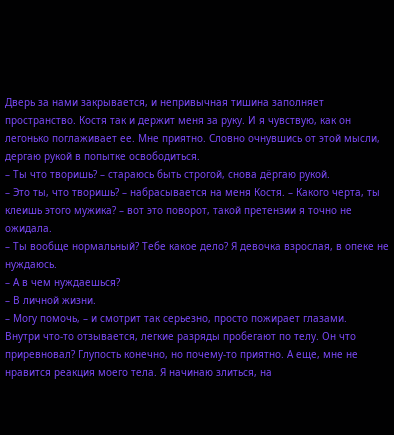Дверь за нами закрывается, и непривычная тишина заполняет пространство. Костя так и держит меня за руку. И я чувствую, как он легонько поглаживает ее. Мне приятно. Словно очнувшись от этой мысли, дергаю рукой в попытке освободиться.
– Ты что творишь? – стараюсь быть строгой, снова дёргаю рукой.
– Это ты, что творишь? – набрасывается на меня Костя. – Какого черта, ты клеишь этого мужика? – вот это поворот, такой претензии я точно не ожидала.
– Ты вообще нормальный? Тебе какое дело? Я девочка взрослая, в опеке не нуждаюсь.
– А в чем нуждаешься?
– В личной жизни.
– Могу помочь, – и смотрит так серьезно, просто пожирает глазами.
Внутри что-то отзывается, легкие разряды пробегают по телу. Он что приревновал? Глупость конечно, но почему-то приятно. А еще, мне не нравится реакция моего тела. Я начинаю злиться, на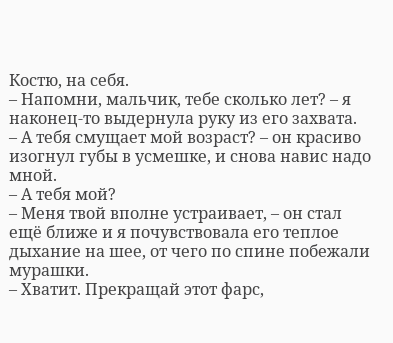Костю, на себя.
– Напомни, мальчик, тебе сколько лет? – я наконец-то выдернула руку из его захвата.
– А тебя смущает мой возраст? – он красиво изогнул губы в усмешке, и снова навис надо мной.
– А тебя мой?
– Меня твой вполне устраивает, – он стал ещё ближе и я почувствовала его теплое дыхание на шее, от чего по спине побежали мурашки.
– Хватит. Прекращай этот фарс,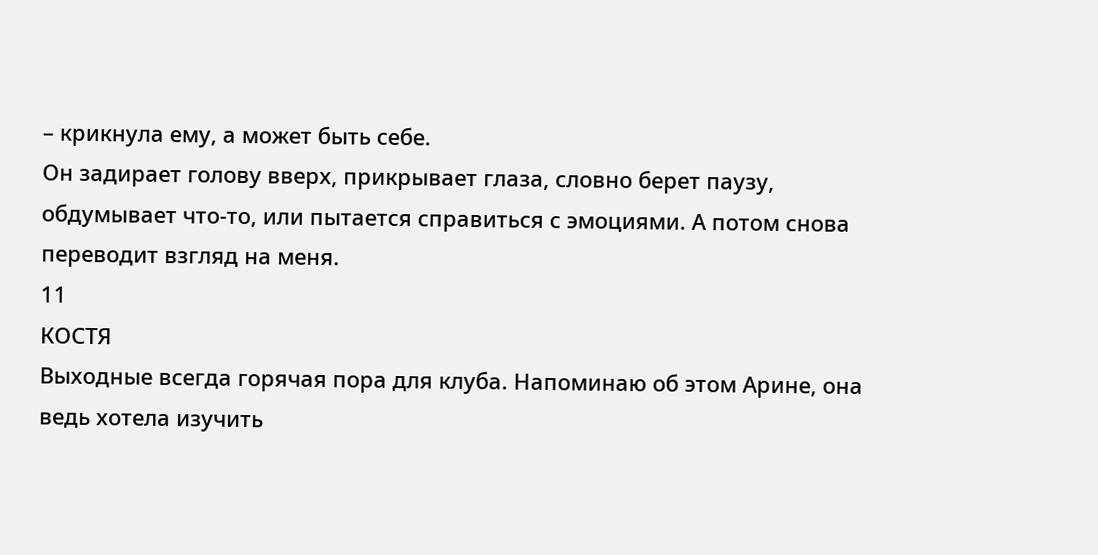– крикнула ему, а может быть себе.
Он задирает голову вверх, прикрывает глаза, словно берет паузу, обдумывает что-то, или пытается справиться с эмоциями. А потом снова переводит взгляд на меня.
11
КОСТЯ
Выходные всегда горячая пора для клуба. Напоминаю об этом Арине, она ведь хотела изучить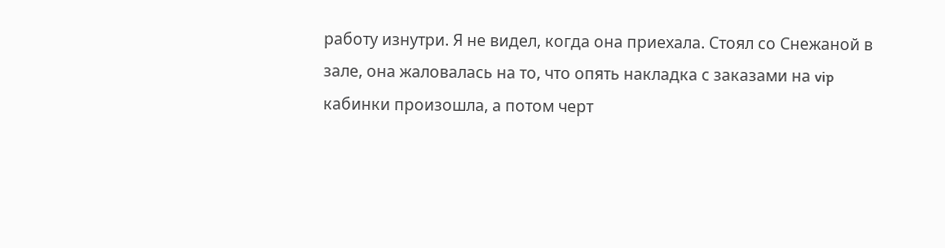работу изнутри. Я не видел, когда она приехала. Стоял со Снежаной в зале, она жаловалась на то, что опять накладка с заказами на vip кабинки произошла, а потом черт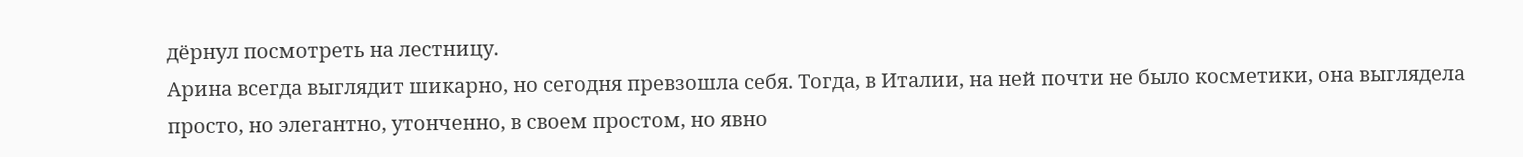дёрнул посмотреть на лестницу.
Арина всегда выглядит шикарно, но сегодня превзошла себя. Тогда, в Италии, на ней почти не было косметики, она выглядела просто, но элегантно, утонченно, в своем простом, но явно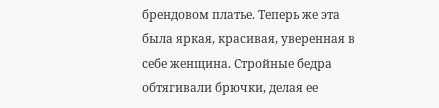брендовом платье. Теперь же эта была яркая, красивая, уверенная в себе женщина. Стройные бедра обтягивали брючки, делая ее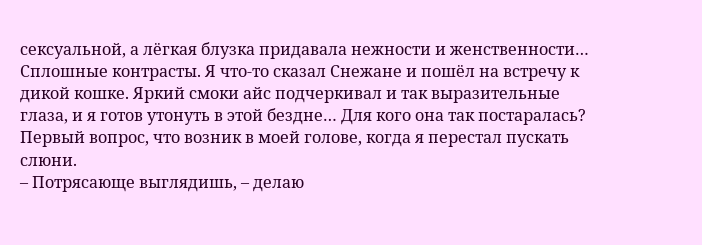сексуальной, а лёгкая блузка придавала нежности и женственности… Сплошные контрасты. Я что-то сказал Снежане и пошёл на встречу к дикой кошке. Яркий смоки айс подчеркивал и так выразительные глаза, и я готов утонуть в этой бездне… Для кого она так постаралась? Первый вопрос, что возник в моей голове, когда я перестал пускать слюни.
– Потрясающе выглядишь, – делаю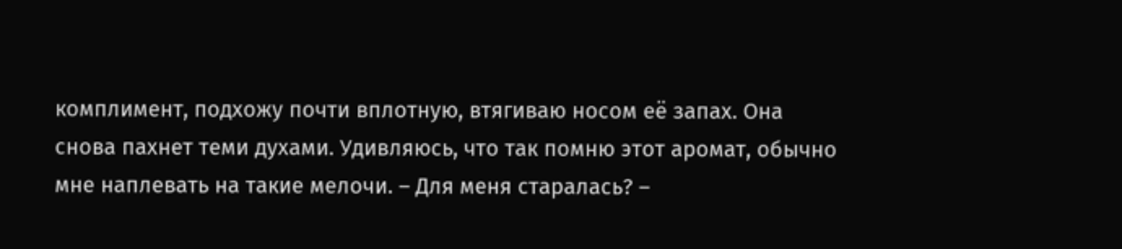комплимент, подхожу почти вплотную, втягиваю носом её запах. Она снова пахнет теми духами. Удивляюсь, что так помню этот аромат, обычно мне наплевать на такие мелочи. – Для меня старалась? –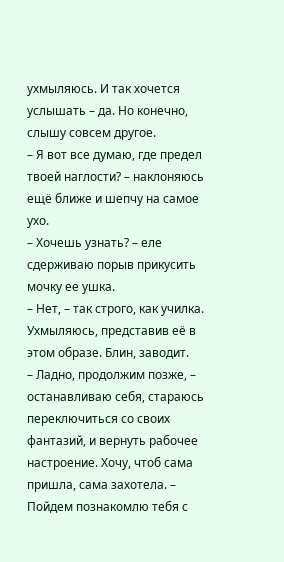ухмыляюсь. И так хочется услышать – да. Но конечно, слышу совсем другое.
– Я вот все думаю, где предел твоей наглости? – наклоняюсь ещё ближе и шепчу на самое ухо.
– Хочешь узнать? – еле сдерживаю порыв прикусить мочку ее ушка.
– Нет, – так строго, как училка. Ухмыляюсь, представив её в этом образе. Блин, заводит.
– Ладно, продолжим позже, – останавливаю себя, стараюсь переключиться со своих фантазий, и вернуть рабочее настроение. Хочу, чтоб сама пришла, сама захотела. – Пойдем познакомлю тебя с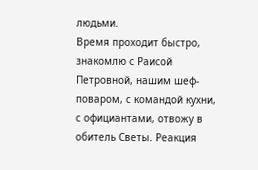людьми.
Время проходит быстро, знакомлю с Раисой Петровной, нашим шеф-поваром, с командой кухни, с официантами, отвожу в обитель Светы. Реакция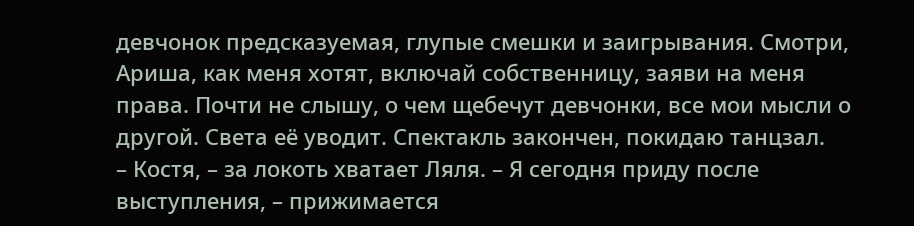девчонок предсказуемая, глупые смешки и заигрывания. Смотри, Ариша, как меня хотят, включай собственницу, заяви на меня права. Почти не слышу, о чем щебечут девчонки, все мои мысли о другой. Света её уводит. Спектакль закончен, покидаю танцзал.
– Костя, – за локоть хватает Ляля. – Я сегодня приду после выступления, – прижимается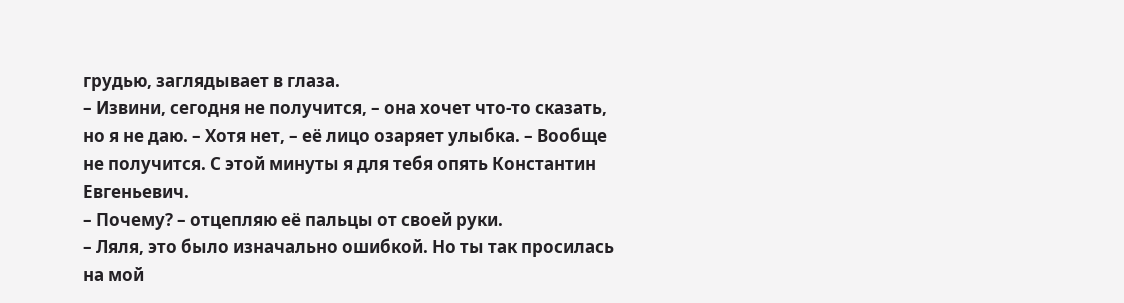грудью, заглядывает в глаза.
– Извини, сегодня не получится, – она хочет что-то сказать, но я не даю. – Хотя нет, – её лицо озаряет улыбка. – Вообще не получится. С этой минуты я для тебя опять Константин Евгеньевич.
– Почему? – отцепляю её пальцы от своей руки.
– Ляля, это было изначально ошибкой. Но ты так просилась на мой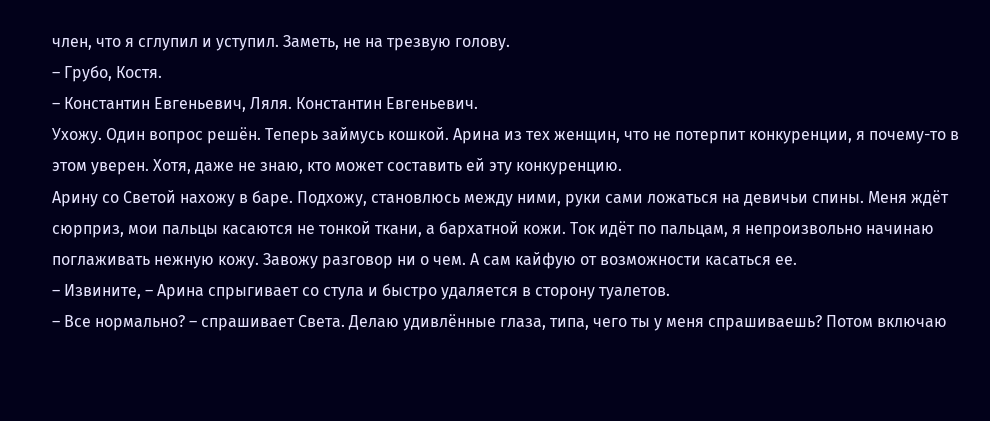член, что я сглупил и уступил. Заметь, не на трезвую голову.
– Грубо, Костя.
– Константин Евгеньевич, Ляля. Константин Евгеньевич.
Ухожу. Один вопрос решён. Теперь займусь кошкой. Арина из тех женщин, что не потерпит конкуренции, я почему-то в этом уверен. Хотя, даже не знаю, кто может составить ей эту конкуренцию.
Арину со Светой нахожу в баре. Подхожу, становлюсь между ними, руки сами ложаться на девичьи спины. Меня ждёт сюрприз, мои пальцы касаются не тонкой ткани, а бархатной кожи. Ток идёт по пальцам, я непроизвольно начинаю поглаживать нежную кожу. Завожу разговор ни о чем. А сам кайфую от возможности касаться ее.
– Извините, – Арина спрыгивает со стула и быстро удаляется в сторону туалетов.
– Все нормально? – спрашивает Света. Делаю удивлённые глаза, типа, чего ты у меня спрашиваешь? Потом включаю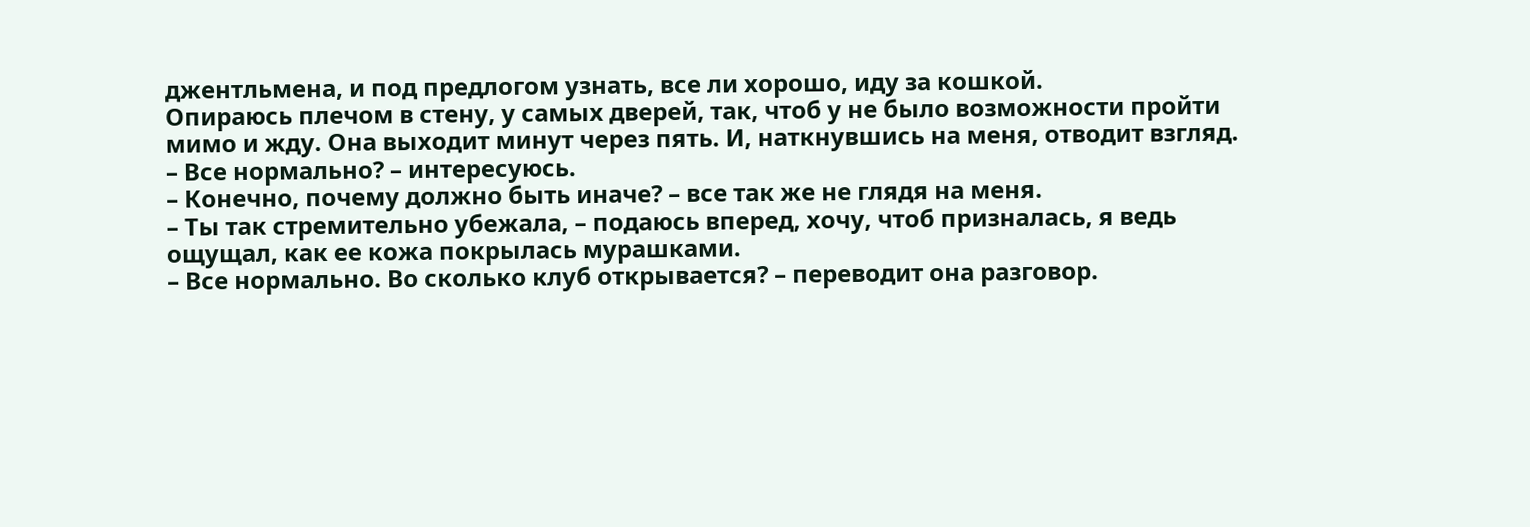джентльмена, и под предлогом узнать, все ли хорошо, иду за кошкой.
Опираюсь плечом в стену, у самых дверей, так, чтоб у не было возможности пройти мимо и жду. Она выходит минут через пять. И, наткнувшись на меня, отводит взгляд.
– Все нормально? – интересуюсь.
– Конечно, почему должно быть иначе? – все так же не глядя на меня.
– Ты так стремительно убежала, – подаюсь вперед, хочу, чтоб призналась, я ведь ощущал, как ее кожа покрылась мурашками.
– Все нормально. Во сколько клуб открывается? – переводит она разговор.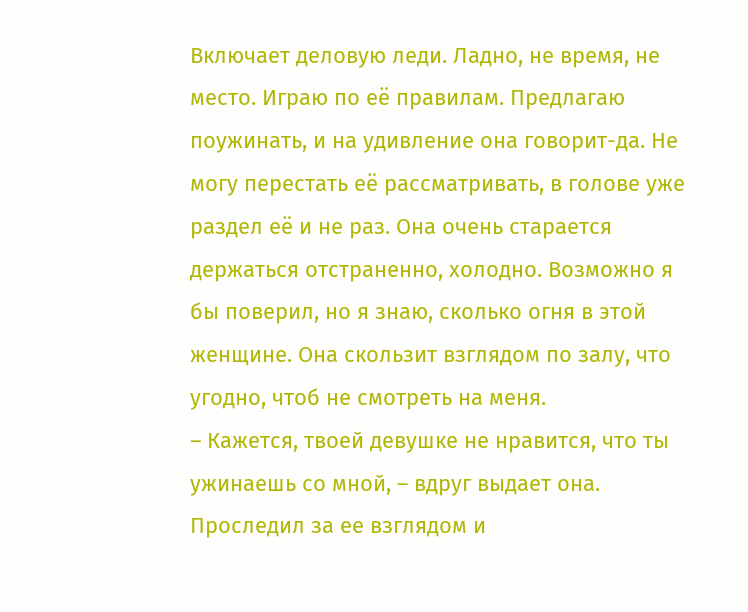Включает деловую леди. Ладно, не время, не место. Играю по её правилам. Предлагаю поужинать, и на удивление она говорит-да. Не могу перестать её рассматривать, в голове уже раздел её и не раз. Она очень старается держаться отстраненно, холодно. Возможно я бы поверил, но я знаю, сколько огня в этой женщине. Она скользит взглядом по залу, что угодно, чтоб не смотреть на меня.
– Кажется, твоей девушке не нравится, что ты ужинаешь со мной, – вдруг выдает она. Проследил за ее взглядом и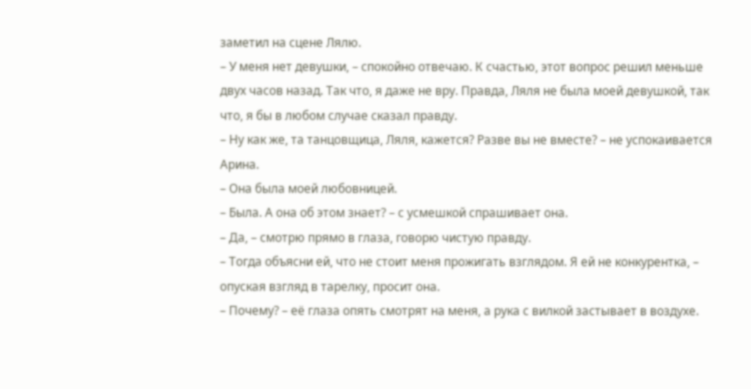заметил на сцене Лялю.
– У меня нет девушки, – спокойно отвечаю. К счастью, этот вопрос решил меньше двух часов назад. Так что, я даже не вру. Правда, Ляля не была моей девушкой, так что, я бы в любом случае сказал правду.
– Ну как же, та танцовщица, Ляля, кажется? Разве вы не вместе? – не успокаивается Арина.
– Она была моей любовницей.
– Была. А она об этом знает? – с усмешкой спрашивает она.
– Да, – смотрю прямо в глаза, говорю чистую правду.
– Тогда объясни ей, что не стоит меня прожигать взглядом. Я ей не конкурентка, – опуская взгляд в тарелку, просит она.
– Почему? – её глаза опять смотрят на меня, а рука с вилкой застывает в воздухе.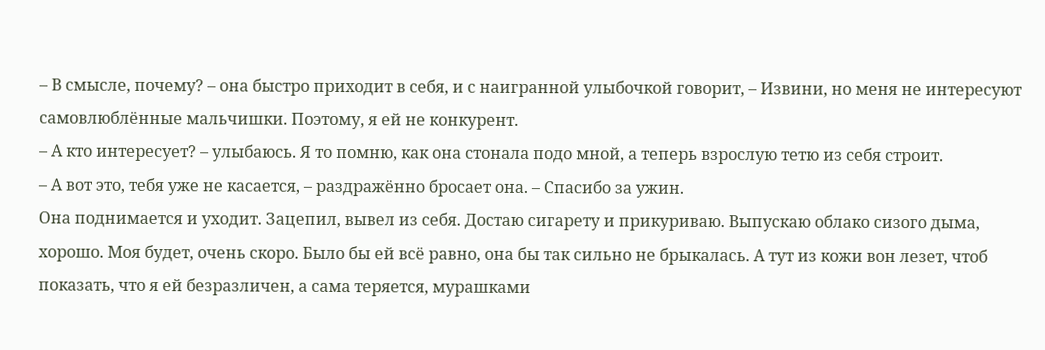– В смысле, почему? – она быстро приходит в себя, и с наигранной улыбочкой говорит, – Извини, но меня не интересуют самовлюблённые мальчишки. Поэтому, я ей не конкурент.
– А кто интересует? – улыбаюсь. Я то помню, как она стонала подо мной, а теперь взрослую тетю из себя строит.
– А вот это, тебя уже не касается, – раздражённо бросает она. – Спасибо за ужин.
Она поднимается и уходит. Зацепил, вывел из себя. Достаю сигарету и прикуриваю. Выпускаю облако сизого дыма, хорошо. Моя будет, очень скоро. Было бы ей всё равно, она бы так сильно не брыкалась. А тут из кожи вон лезет, чтоб показать, что я ей безразличен, а сама теряется, мурашками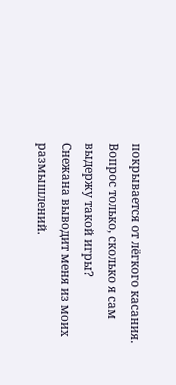покрывается от лёгкого касания. Вопрос только, сколько я сам выдержу такой игры?
Снежана выводит меня из моих размышлений.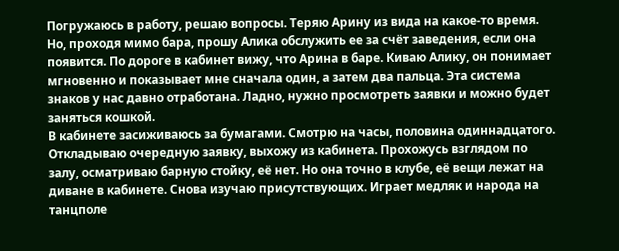Погружаюсь в работу, решаю вопросы. Теряю Арину из вида на какое-то время. Но, проходя мимо бара, прошу Алика обслужить ее за счёт заведения, если она появится. По дороге в кабинет вижу, что Арина в баре. Киваю Алику, он понимает мгновенно и показывает мне сначала один, а затем два пальца. Эта система знаков у нас давно отработана. Ладно, нужно просмотреть заявки и можно будет заняться кошкой.
В кабинете засиживаюсь за бумагами. Смотрю на часы, половина одиннадцатого. Откладываю очередную заявку, выхожу из кабинета. Прохожусь взглядом по залу, осматриваю барную стойку, её нет. Но она точно в клубе, её вещи лежат на диване в кабинете. Снова изучаю присутствующих. Играет медляк и народа на танцполе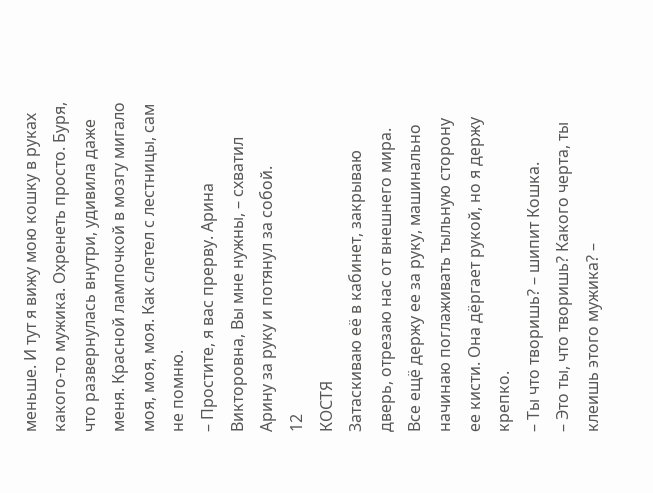меньше. И тут я вижу мою кошку в руках какого-то мужика. Охренеть просто. Буря, что развернулась внутри, удивила даже меня. Красной лампочкой в мозгу мигало моя, моя, моя. Как слетел с лестницы, сам не помню.
– Простите, я вас прерву. Арина Викторовна, Вы мне нужны, – схватил Арину за руку и потянул за собой.
12
КОСТЯ
Затаскиваю её в кабинет, закрываю дверь, отрезаю нас от внешнего мира. Все ещё держу ее за руку, машинально начинаю поглаживать тыльную сторону ее кисти. Она дёргает рукой, но я держу крепко.
– Ты что творишь? – шипит Кошка.
– Это ты, что творишь? Какого черта, ты клеишь этого мужика? –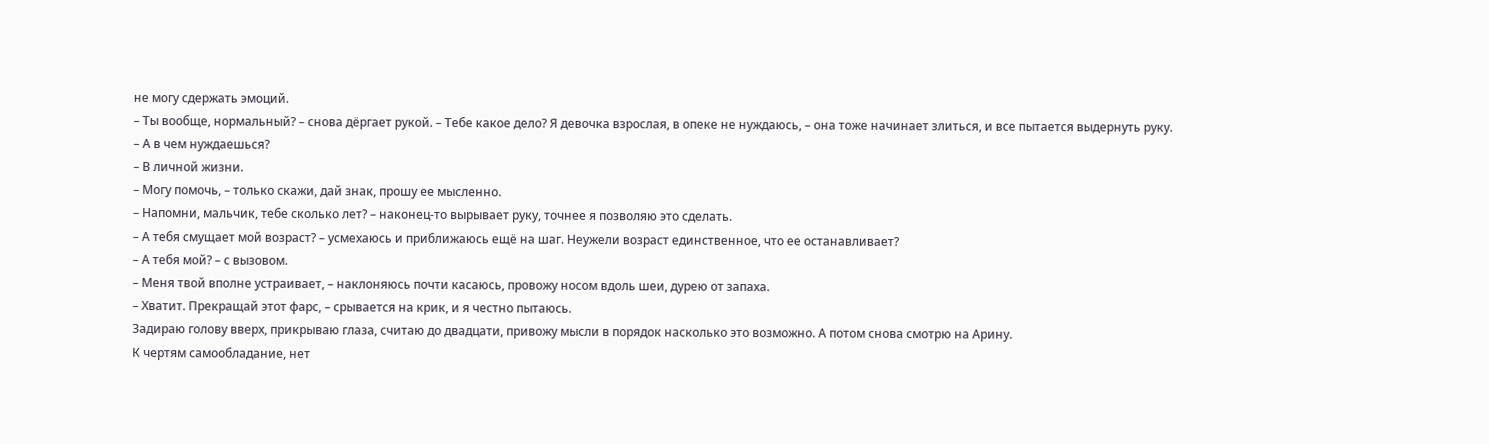не могу сдержать эмоций.
– Ты вообще, нормальный? – снова дёргает рукой. – Тебе какое дело? Я девочка взрослая, в опеке не нуждаюсь, – она тоже начинает злиться, и все пытается выдернуть руку.
– А в чем нуждаешься?
– В личной жизни.
– Могу помочь, – только скажи, дай знак, прошу ее мысленно.
– Напомни, мальчик, тебе сколько лет? – наконец-то вырывает руку, точнее я позволяю это сделать.
– А тебя смущает мой возраст? – усмехаюсь и приближаюсь ещё на шаг. Неужели возраст единственное, что ее останавливает?
– А тебя мой? – с вызовом.
– Меня твой вполне устраивает, – наклоняюсь почти касаюсь, провожу носом вдоль шеи, дурею от запаха.
– Хватит. Прекращай этот фарс, – срывается на крик, и я честно пытаюсь.
Задираю голову вверх, прикрываю глаза, считаю до двадцати, привожу мысли в порядок насколько это возможно. А потом снова смотрю на Арину.
К чертям самообладание, нет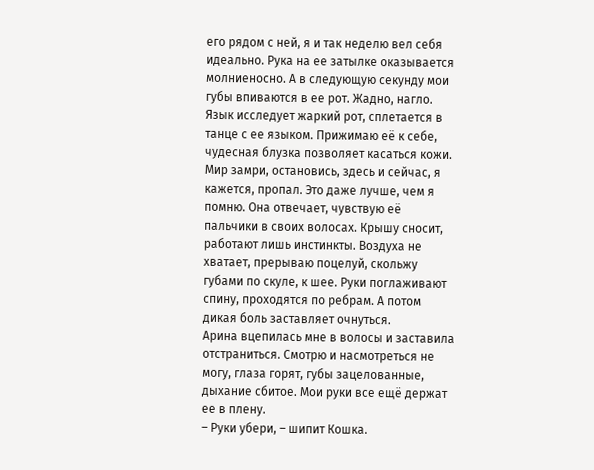его рядом с ней, я и так неделю вел себя идеально. Рука на ее затылке оказывается молниеносно. А в следующую секунду мои губы впиваются в ее рот. Жадно, нагло. Язык исследует жаркий рот, сплетается в танце с ее языком. Прижимаю её к себе, чудесная блузка позволяет касаться кожи. Мир замри, остановись, здесь и сейчас, я кажется, пропал. Это даже лучше, чем я помню. Она отвечает, чувствую её пальчики в своих волосах. Крышу сносит, работают лишь инстинкты. Воздуха не хватает, прерываю поцелуй, скольжу губами по скуле, к шее. Руки поглаживают спину, проходятся по ребрам. А потом дикая боль заставляет очнуться.
Арина вцепилась мне в волосы и заставила отстраниться. Смотрю и насмотреться не могу, глаза горят, губы зацелованные, дыхание сбитое. Мои руки все ещё держат ее в плену.
– Руки убери, – шипит Кошка.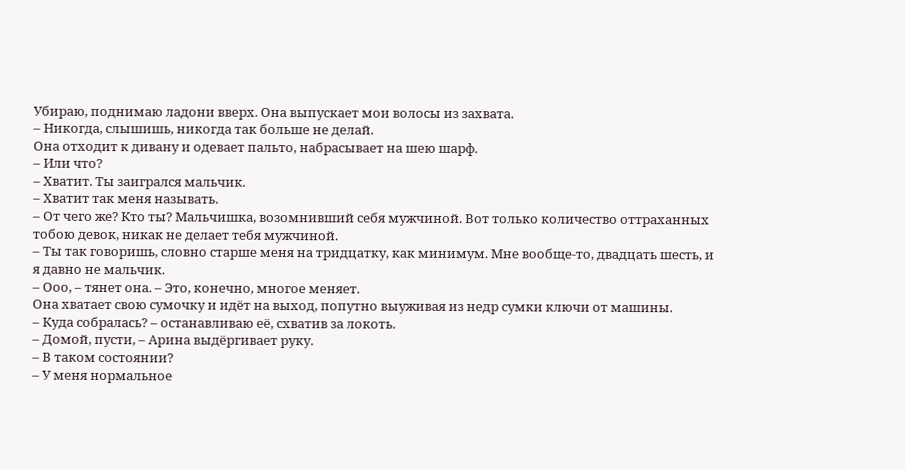Убираю, поднимаю ладони вверх. Она выпускает мои волосы из захвата.
– Никогда, слышишь, никогда так больше не делай.
Она отходит к дивану и одевает пальто, набрасывает на шею шарф.
– Или что?
– Хватит. Ты заигрался мальчик.
– Хватит так меня называть.
– От чего же? Кто ты? Мальчишка, возомнивший себя мужчиной. Вот только количество оттраханных тобою девок, никак не делает тебя мужчиной.
– Ты так говоришь, словно старше меня на тридцатку, как минимум. Мне вообще-то, двадцать шесть, и я давно не мальчик.
– Ооо, – тянет она. – Это, конечно, многое меняет.
Она хватает свою сумочку и идёт на выход, попутно выуживая из недр сумки ключи от машины.
– Куда собралась? – останавливаю её, схватив за локоть.
– Домой, пусти, – Арина выдёргивает руку.
– В таком состоянии?
– У меня нормальное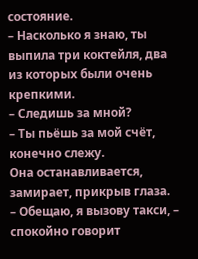состояние.
– Насколько я знаю, ты выпила три коктейля, два из которых были очень крепкими.
– Следишь за мной?
– Ты пьёшь за мой счёт, конечно слежу.
Она останавливается, замирает, прикрыв глаза.
– Обещаю, я вызову такси, – спокойно говорит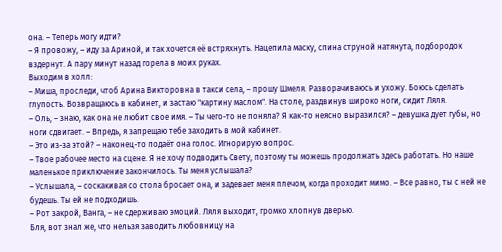она. – Теперь могу идти?
– Я провожу, – иду за Ариной, и так хочется её встряхнуть. Нацепила маску, спина струной натянута, подбородок вздернут. А пару минут назад горела в моих руках.
Выходим в холл:
– Миша, проследи, чтоб Арина Викторовна в такси села, – прошу Шмеля. Разворачиваюсь и ухожу. Боюсь сделать глупость. Возвращаюсь в кабинет, и застаю "картину маслом". На столе, раздвинув широко ноги, сидит Ляля.
– Оль, – знаю, как она не любит свое имя. – Ты чего-то не поняла? Я как-то неясно выразился? – девушка дует губы, но ноги сдвигает. – Впредь, я запрещаю тебе заходить в мой кабинет.
– Это из-за этой? – наконец-то подаёт она голос. Игнорирую вопрос.
– Твое рабочее место на сцене. Я не хочу подводить Свету, поэтому ты можешь продолжать здесь работать. Но наше маленькое приключение закончилось. Ты меня услышала?
– Услышала, – соскакивая со стола бросает она, и задевает меня плечом, когда проходит мимо. – Все равно, ты с ней не будешь. Ты ей не подходишь.
– Рот закрой, Ванга, – не сдерживаю эмоций. Ляля выходит, громко хлопнув дверью.
Бля, вот знал же, что нельзя заводить любовницу на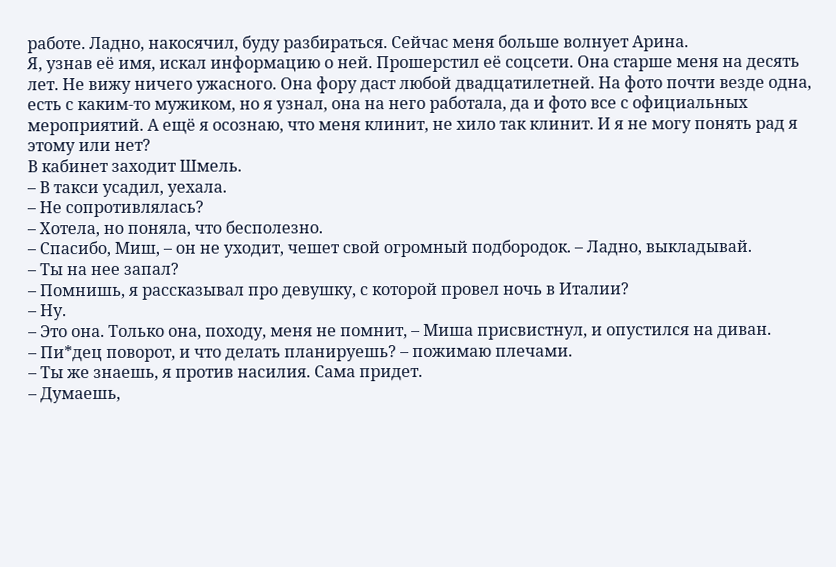работе. Ладно, накосячил, буду разбираться. Сейчас меня больше волнует Арина.
Я, узнав её имя, искал информацию о ней. Прошерстил её соцсети. Она старше меня на десять лет. Не вижу ничего ужасного. Она фору даст любой двадцатилетней. На фото почти везде одна, есть с каким-то мужиком, но я узнал, она на него работала, да и фото все с официальных мероприятий. А ещё я осознаю, что меня клинит, не хило так клинит. И я не могу понять рад я этому или нет?
В кабинет заходит Шмель.
– В такси усадил, уехала.
– Не сопротивлялась?
– Хотела, но поняла, что бесполезно.
– Спасибо, Миш, – он не уходит, чешет свой огромный подбородок. – Ладно, выкладывай.
– Ты на нее запал?
– Помнишь, я рассказывал про девушку, с которой провел ночь в Италии?
– Ну.
– Это она. Только она, походу, меня не помнит, – Миша присвистнул, и опустился на диван.
– Пи*дец поворот, и что делать планируешь? – пожимаю плечами.
– Ты же знаешь, я против насилия. Сама придет.
– Думаешь,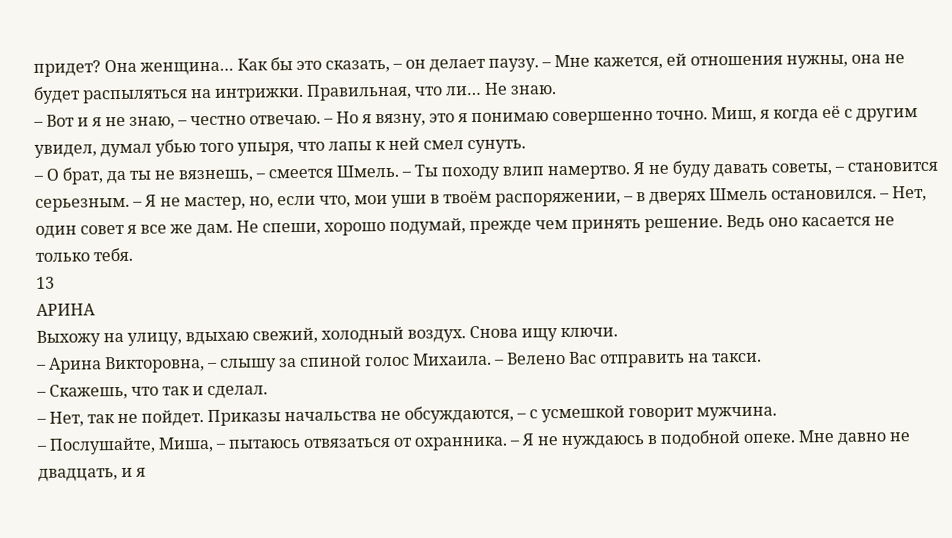придет? Она женщина… Как бы это сказать, – он делает паузу. – Мне кажется, ей отношения нужны, она не будет распыляться на интрижки. Правильная, что ли… Не знаю.
– Вот и я не знаю, – честно отвечаю. – Но я вязну, это я понимаю совершенно точно. Миш, я когда её с другим увидел, думал убью того упыря, что лапы к ней смел сунуть.
– О брат, да ты не вязнешь, – смеется Шмель. – Ты походу влип намертво. Я не буду давать советы, – становится серьезным. – Я не мастер, но, если что, мои уши в твоём распоряжении, – в дверях Шмель остановился. – Нет, один совет я все же дам. Не спеши, хорошо подумай, прежде чем принять решение. Ведь оно касается не только тебя.
13
АРИНА
Выхожу на улицу, вдыхаю свежий, холодный воздух. Снова ищу ключи.
– Арина Викторовна, – слышу за спиной голос Михаила. – Велено Вас отправить на такси.
– Скажешь, что так и сделал.
– Нет, так не пойдет. Приказы начальства не обсуждаются, – с усмешкой говорит мужчина.
– Послушайте, Миша, – пытаюсь отвязаться от охранника. – Я не нуждаюсь в подобной опеке. Мне давно не двадцать, и я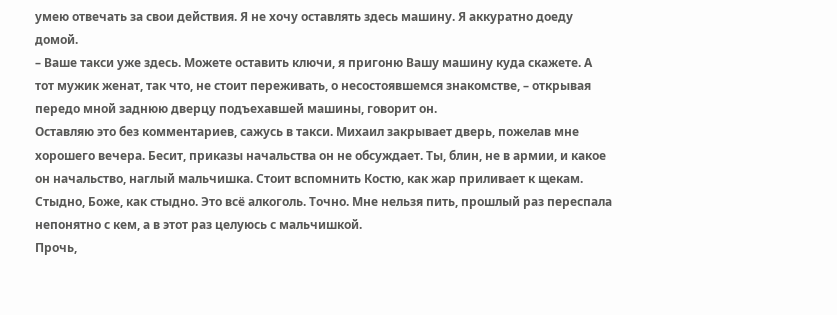умею отвечать за свои действия. Я не хочу оставлять здесь машину. Я аккуратно доеду домой.
– Ваше такси уже здесь. Можете оставить ключи, я пригоню Вашу машину куда скажете. А тот мужик женат, так что, не стоит переживать, о несостоявшемся знакомстве, – открывая передо мной заднюю дверцу подъехавшей машины, говорит он.
Оставляю это без комментариев, сажусь в такси. Михаил закрывает дверь, пожелав мне хорошего вечера. Бесит, приказы начальства он не обсуждает. Ты, блин, не в армии, и какое он начальство, наглый мальчишка. Стоит вспомнить Костю, как жар приливает к щекам.
Стыдно, Боже, как стыдно. Это всё алкоголь. Точно. Мне нельзя пить, прошлый раз переспала непонятно с кем, а в этот раз целуюсь с мальчишкой.
Прочь,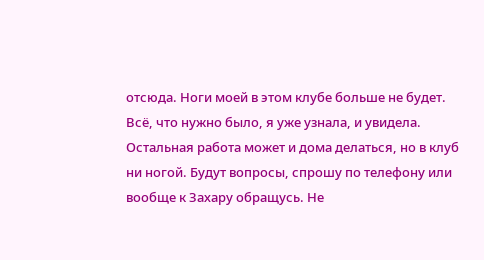отсюда. Ноги моей в этом клубе больше не будет. Всё, что нужно было, я уже узнала, и увидела. Остальная работа может и дома делаться, но в клуб ни ногой. Будут вопросы, спрошу по телефону или вообще к Захару обращусь. Не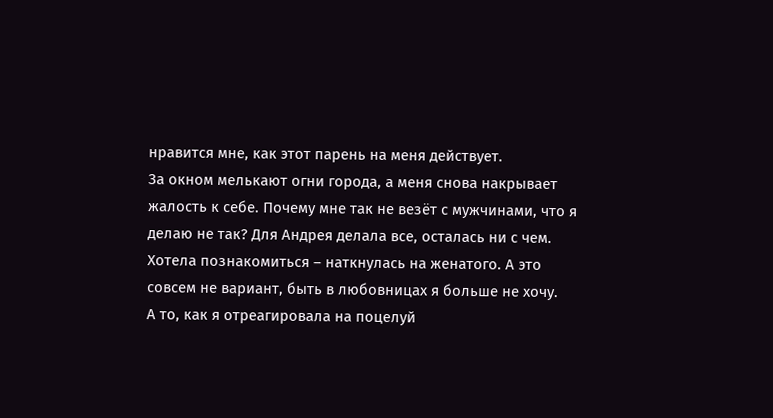нравится мне, как этот парень на меня действует.
За окном мелькают огни города, а меня снова накрывает жалость к себе. Почему мне так не везёт с мужчинами, что я делаю не так? Для Андрея делала все, осталась ни с чем. Хотела познакомиться – наткнулась на женатого. А это совсем не вариант, быть в любовницах я больше не хочу.
А то, как я отреагировала на поцелуй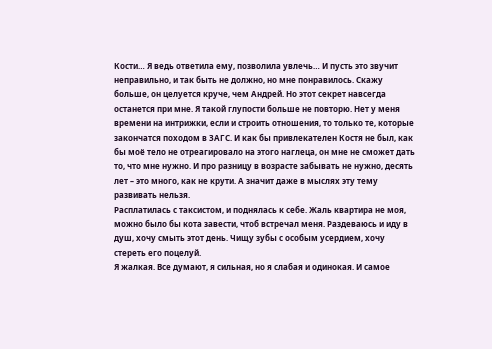Кости… Я ведь ответила ему, позволила увлечь… И пусть это звучит неправильно, и так быть не должно, но мне понравилось. Скажу больше, он целуется круче, чем Андрей. Но этот секрет навсегда останется при мне. Я такой глупости больше не повторю. Нет у меня времени на интрижки, если и строить отношения, то только те, которые закончатся походом в ЗАГС. И как бы привлекателен Костя не был, как бы моё тело не отреагировало на этого наглеца, он мне не сможет дать то, что мне нужно. И про разницу в возрасте забывать не нужно, десять лет – это много, как не крути. А значит даже в мыслях эту тему развивать нельзя.
Расплатилась с таксистом, и поднялась к себе. Жаль квартира не моя, можно было бы кота завести, чтоб встречал меня. Раздеваюсь и иду в душ, хочу смыть этот день. Чищу зубы с особым усердием, хочу стереть его поцелуй.
Я жалкая. Все думают, я сильная, но я слабая и одинокая. И самое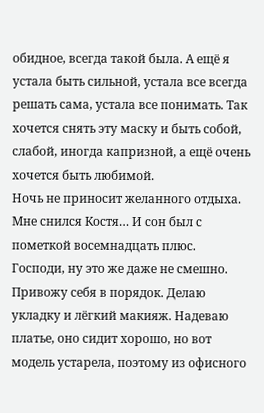обидное, всегда такой была. А ещё я устала быть сильной, устала все всегда решать сама, устала все понимать. Так хочется снять эту маску и быть собой, слабой, иногда капризной, а ещё очень хочется быть любимой.
Ночь не приносит желанного отдыха. Мне снился Костя… И сон был с пометкой восемнадцать плюс. Господи, ну это же даже не смешно.
Привожу себя в порядок. Делаю укладку и лёгкий макияж. Надеваю платье, оно сидит хорошо, но вот модель устарела, поэтому из офисного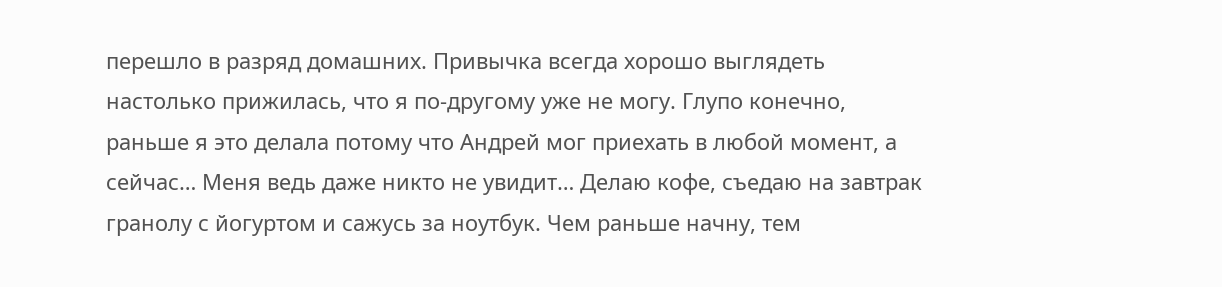перешло в разряд домашних. Привычка всегда хорошо выглядеть настолько прижилась, что я по-другому уже не могу. Глупо конечно, раньше я это делала потому что Андрей мог приехать в любой момент, а сейчас… Меня ведь даже никто не увидит… Делаю кофе, съедаю на завтрак гранолу с йогуртом и сажусь за ноутбук. Чем раньше начну, тем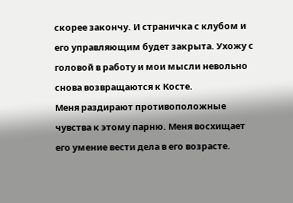скорее закончу. И страничка с клубом и его управляющим будет закрыта. Ухожу с головой в работу и мои мысли невольно снова возвращаются к Косте.
Меня раздирают противоположные чувства к этому парню. Меня восхищает его умение вести дела в его возрасте.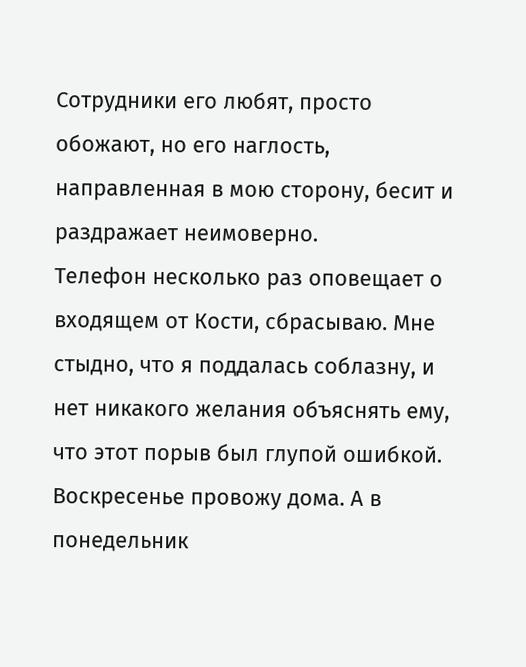Сотрудники его любят, просто обожают, но его наглость, направленная в мою сторону, бесит и раздражает неимоверно.
Телефон несколько раз оповещает о входящем от Кости, сбрасываю. Мне стыдно, что я поддалась соблазну, и нет никакого желания объяснять ему, что этот порыв был глупой ошибкой.
Воскресенье провожу дома. А в понедельник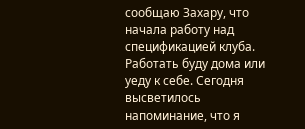сообщаю Захару, что начала работу над спецификацией клуба. Работать буду дома или уеду к себе. Сегодня высветилось напоминание, что я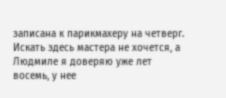записана к парикмахеру на четверг. Искать здесь мастера не хочется, а Людмиле я доверяю уже лет восемь, у нее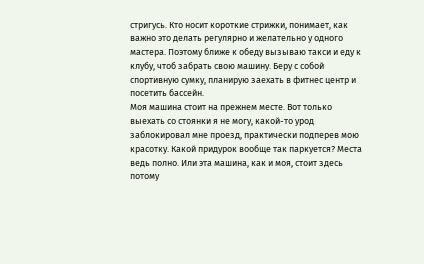стригусь. Кто носит короткие стрижки, понимает, как важно это делать регулярно и желательно у одного мастера. Поэтому ближе к обеду вызываю такси и еду к клубу, чтоб забрать свою машину. Беру с собой спортивную сумку, планирую заехать в фитнес центр и посетить бассейн.
Моя машина стоит на прежнем месте. Вот только выехать со стоянки я не могу, какой-то урод заблокировал мне проезд, практически подперев мою красотку. Какой придурок вообще так паркуется? Места ведь полно. Или эта машина, как и моя, стоит здесь потому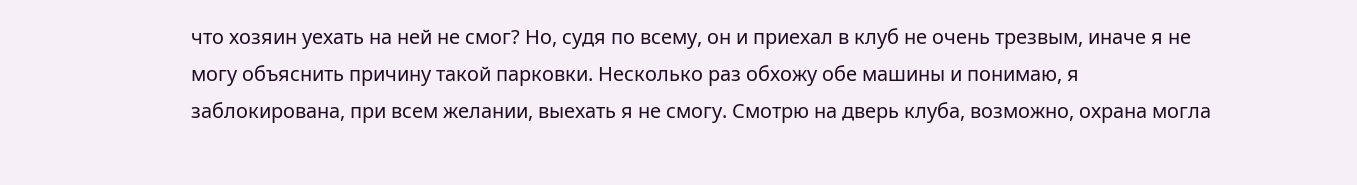что хозяин уехать на ней не смог? Но, судя по всему, он и приехал в клуб не очень трезвым, иначе я не могу объяснить причину такой парковки. Несколько раз обхожу обе машины и понимаю, я заблокирована, при всем желании, выехать я не смогу. Смотрю на дверь клуба, возможно, охрана могла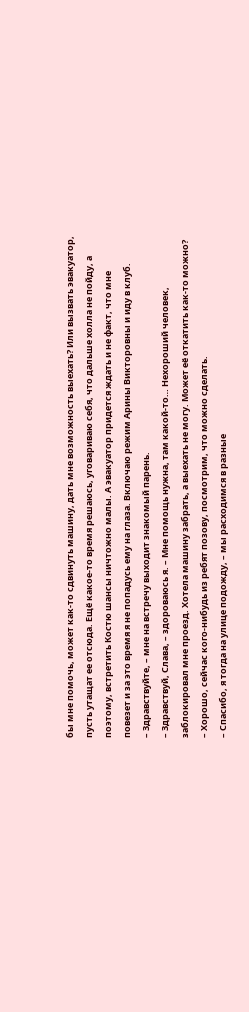бы мне помочь, может как-то сдвинуть машину, дать мне возможность выехать? Или вызвать эвакуатор, пусть утащат ее отсюда. Ещё какое-то время решаюсь, уговариваю себя, что дальше холла не пойду, а поэтому, встретить Костю шансы ничтожно малы. А эвакуатор придется ждать и не факт, что мне повезет и за это время я не попадусь ему на глаза. Включаю режим Арины Викторовны и иду в клуб.
– Здравствуйте, – мне на встречу выходит знакомый парень.
– Здравствуй, Слава, – здороваюсь я. – Мне помощь нужна, там какой-то… Нехороший человек, заблокировал мне проезд. Хотела машину забрать, а выехать не могу. Может её откатить как-то можно?
– Хорошо, сейчас кого-нибудь из ребят позову, посмотрим, что можно сделать.
– Спасибо, я тогда на улице подожду, – мы расходимся в разные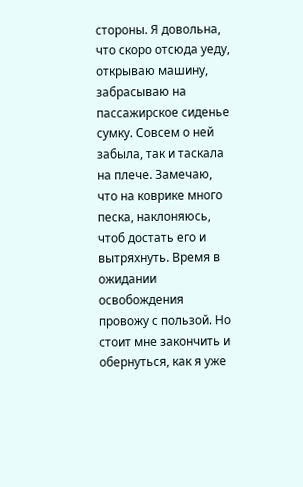стороны. Я довольна, что скоро отсюда уеду, открываю машину, забрасываю на пассажирское сиденье сумку. Совсем о ней забыла, так и таскала на плече. Замечаю, что на коврике много песка, наклоняюсь, чтоб достать его и вытряхнуть. Время в ожидании освобождения провожу с пользой. Но стоит мне закончить и обернуться, как я уже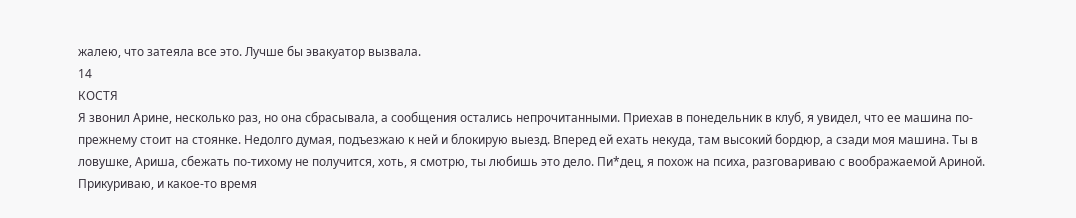жалею, что затеяла все это. Лучше бы эвакуатор вызвала.
14
КОСТЯ
Я звонил Арине, несколько раз, но она сбрасывала, а сообщения остались непрочитанными. Приехав в понедельник в клуб, я увидел, что ее машина по-прежнему стоит на стоянке. Недолго думая, подъезжаю к ней и блокирую выезд. Вперед ей ехать некуда, там высокий бордюр, а сзади моя машина. Ты в ловушке, Ариша, сбежать по-тихому не получится, хоть, я смотрю, ты любишь это дело. Пи*дец, я похож на психа, разговариваю с воображаемой Ариной. Прикуриваю, и какое-то время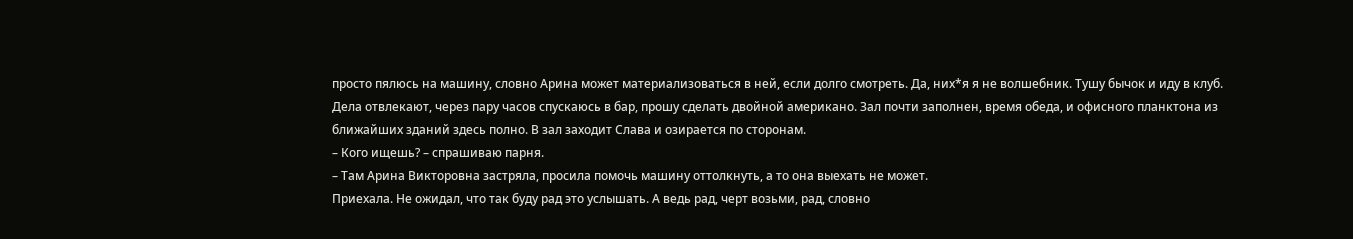просто пялюсь на машину, словно Арина может материализоваться в ней, если долго смотреть. Да, них*я я не волшебник. Тушу бычок и иду в клуб.
Дела отвлекают, через пару часов спускаюсь в бар, прошу сделать двойной американо. Зал почти заполнен, время обеда, и офисного планктона из ближайших зданий здесь полно. В зал заходит Слава и озирается по сторонам.
– Кого ищешь? – спрашиваю парня.
– Там Арина Викторовна застряла, просила помочь машину оттолкнуть, а то она выехать не может.
Приехала. Не ожидал, что так буду рад это услышать. А ведь рад, черт возьми, рад, словно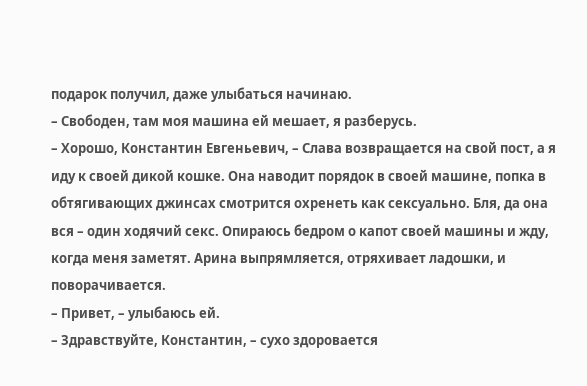подарок получил, даже улыбаться начинаю.
– Свободен, там моя машина ей мешает, я разберусь.
– Хорошо, Константин Евгеньевич, – Слава возвращается на свой пост, а я иду к своей дикой кошке. Она наводит порядок в своей машине, попка в обтягивающих джинсах смотрится охренеть как сексуально. Бля, да она вся – один ходячий секс. Опираюсь бедром о капот своей машины и жду, когда меня заметят. Арина выпрямляется, отряхивает ладошки, и поворачивается.
– Привет, – улыбаюсь ей.
– Здравствуйте, Константин, – сухо здоровается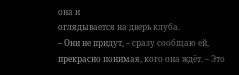она и
оглядывается на дверь клуба.
– Они не придут, – сразу сообщаю ей, прекрасно понимая, кого она ждёт. – Это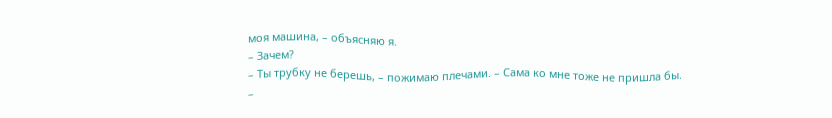моя машина, – объясняю я.
– Зачем?
– Ты трубку не берешь, – пожимаю плечами. – Сама ко мне тоже не пришла бы.
–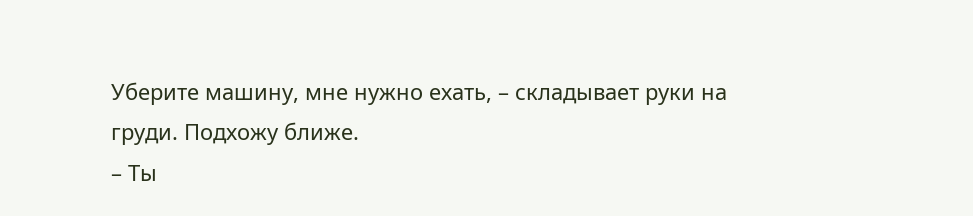Уберите машину, мне нужно ехать, – складывает руки на груди. Подхожу ближе.
– Ты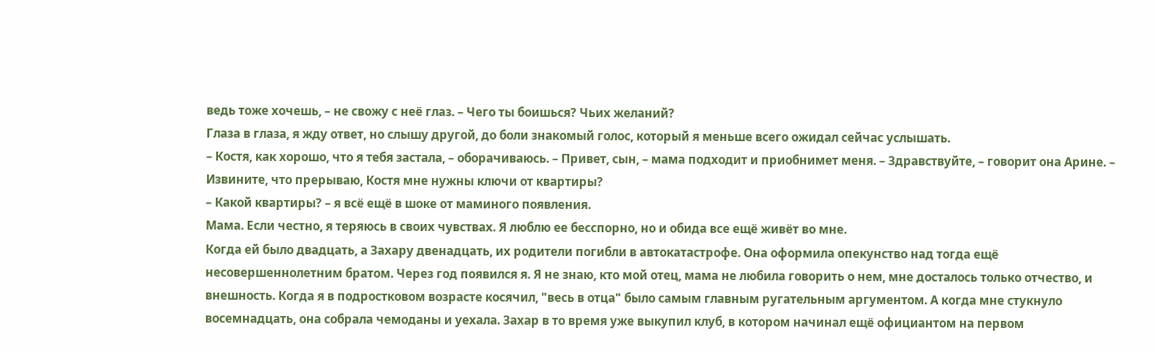ведь тоже хочешь, – не свожу с неё глаз. – Чего ты боишься? Чьих желаний?
Глаза в глаза, я жду ответ, но слышу другой, до боли знакомый голос, который я меньше всего ожидал сейчас услышать.
– Костя, как хорошо, что я тебя застала, – оборачиваюсь. – Привет, сын, – мама подходит и приобнимет меня. – Здравствуйте, – говорит она Арине. – Извините, что прерываю, Костя мне нужны ключи от квартиры?
– Какой квартиры? – я всё ещё в шоке от маминого появления.
Мама. Если честно, я теряюсь в своих чувствах. Я люблю ее бесспорно, но и обида все ещё живёт во мне.
Когда ей было двадцать, а Захару двенадцать, их родители погибли в автокатастрофе. Она оформила опекунство над тогда ещё несовершеннолетним братом. Через год появился я. Я не знаю, кто мой отец, мама не любила говорить о нем, мне досталось только отчество, и внешность. Когда я в подростковом возрасте косячил, "весь в отца" было самым главным ругательным аргументом. А когда мне стукнуло восемнадцать, она собрала чемоданы и уехала. Захар в то время уже выкупил клуб, в котором начинал ещё официантом на первом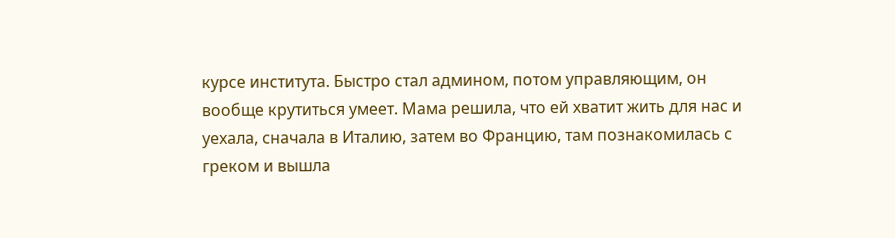курсе института. Быстро стал админом, потом управляющим, он вообще крутиться умеет. Мама решила, что ей хватит жить для нас и уехала, сначала в Италию, затем во Францию, там познакомилась с греком и вышла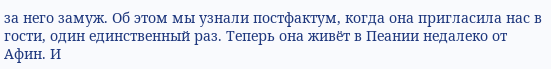за него замуж. Об этом мы узнали постфактум, когда она пригласила нас в гости, один единственный раз. Теперь она живёт в Пеании недалеко от Афин. И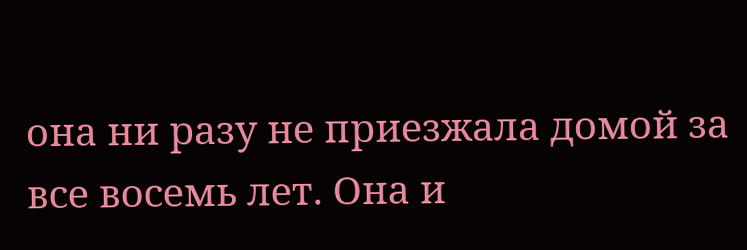она ни разу не приезжала домой за все восемь лет. Она и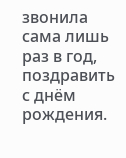звонила сама лишь раз в год, поздравить с днём рождения.